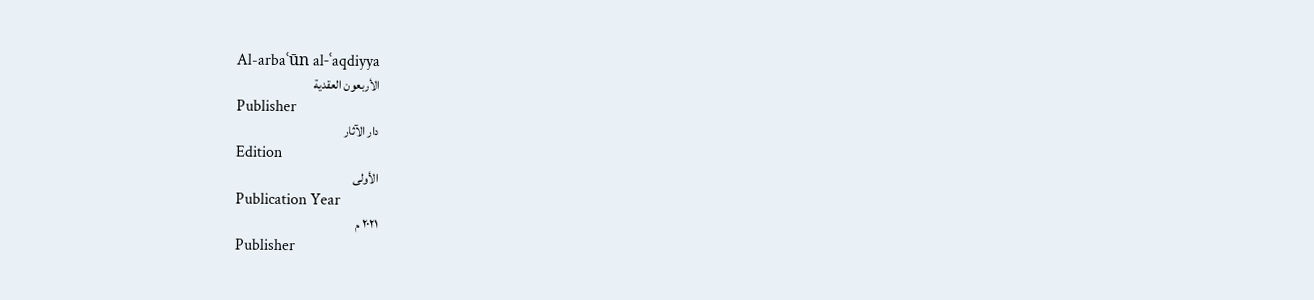Al-arbaʿūn al-ʿaqdiyya
الأربعون العقدية
Publisher
دار الآثار
Edition
الأولى
Publication Year
٢٠٢١ م
Publisher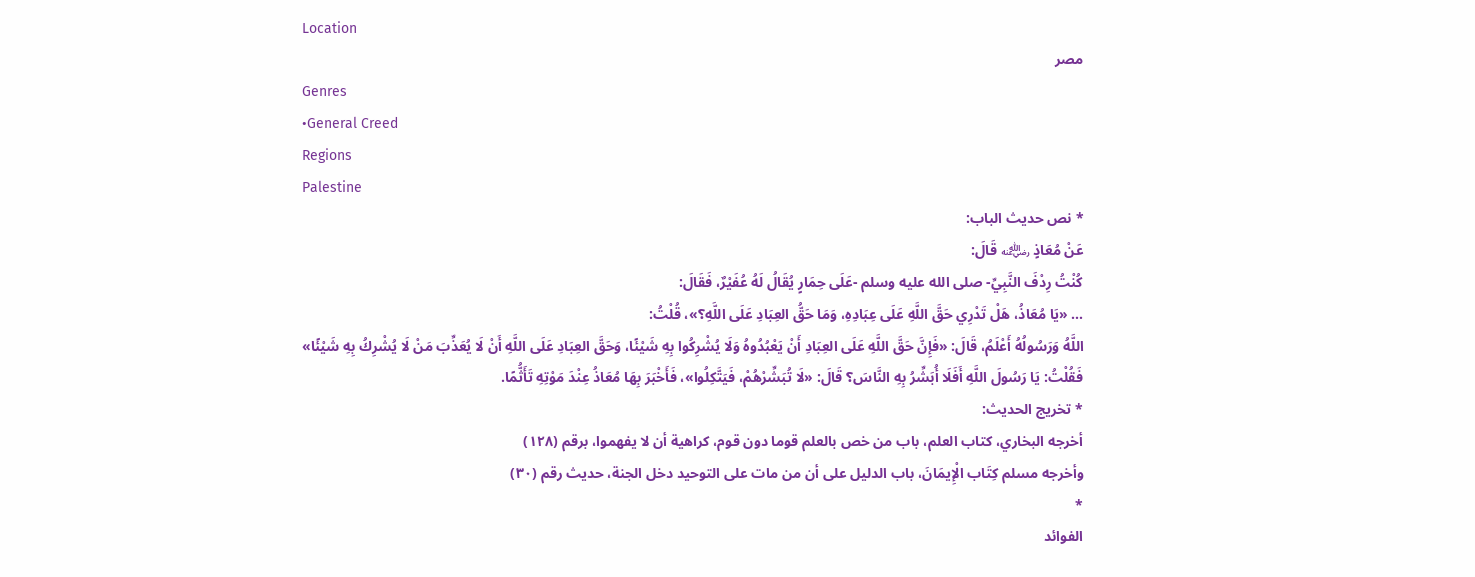Location
مصر
Genres
•General Creed
Regions
Palestine
* نص حديث الباب:
عَنْ مُعَاذٍ ﵁ قَالَ:
كُنْتُ رِدْفَ النَّبِيِّ- صلى الله عليه وسلم -عَلَى حِمَارٍ يُقَالُ لَهُ عُفَيْرٌ، فَقَالَ:
... «يَا مُعَاذُ، هَلْ تَدْرِي حَقَّ اللَّهِ عَلَى عِبَادِهِ، وَمَا حَقُّ العِبَادِ عَلَى اللَّهِ؟»، قُلْتُ:
اللَّهُ وَرَسُولُهُ أَعْلَمُ، قَالَ: «فَإِنَّ حَقَّ اللَّهِ عَلَى العِبَادِ أَنْ يَعْبُدُوهُ وَلَا يُشْرِكُوا بِهِ شَيْئًا، وَحَقَّ العِبَادِ عَلَى اللَّهِ أَنْ لَا يُعَذِّبَ مَنْ لَا يُشْرِكُ بِهِ شَيْئًا»
فَقُلْتُ: يَا رَسُولَ اللَّهِ أَفَلَا أُبَشِّرُ بِهِ النَّاسَ؟ قَالَ: «لَا تُبَشِّرْهُمْ، فَيَتَّكِلُوا»، فَأَخْبَرَ بِهَا مُعَاذُ عِنْدَ مَوْتِهِ تَأَثُّمًا.
* تخريج الحديث:
أخرجه البخاري، كتاب العلم، باب من خص بالعلم قوما دون قوم، كراهية أن لا يفهموا، برقم (١٢٨)
وأخرجه مسلم كِتَاب الْإِيمَانَ، باب الدليل على أن من مات على التوحيد دخل الجنة، حديث رقم (٣٠)
*
الفوائد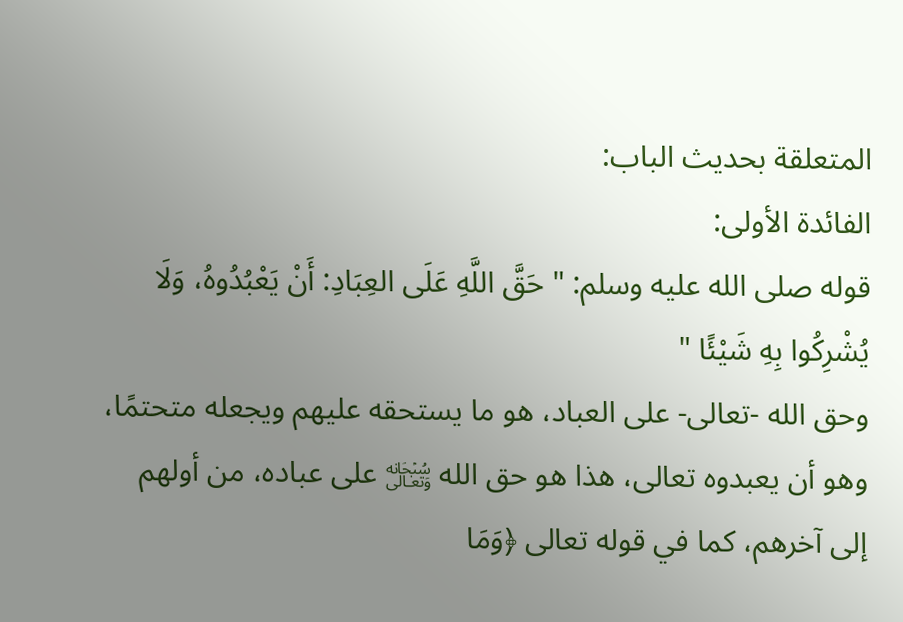المتعلقة بحديث الباب:
الفائدة الأولى:
قوله صلى الله عليه وسلم: " حَقَّ اللَّهِ عَلَى العِبَادِ: أَنْ يَعْبُدُوهُ، وَلَا يُشْرِكُوا بِهِ شَيْئًا "
وحق الله -تعالى- على العباد، هو ما يستحقه عليهم ويجعله متحتمًا، وهو أن يعبدوه تعالى، هذا هو حق الله ﷾ على عباده، من أولهم إلى آخرهم، كما في قوله تعالى ﴿وَمَا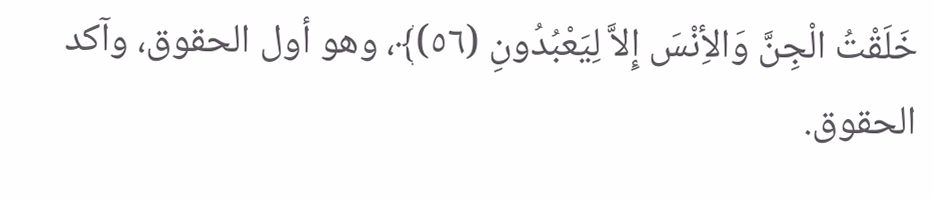خَلَقْتُ الْجِنَّ وَالأِنْسَ إِلاَّ لِيَعْبُدُونِ (٥٦)﴾، وهو أول الحقوق، وآكد الحقوق.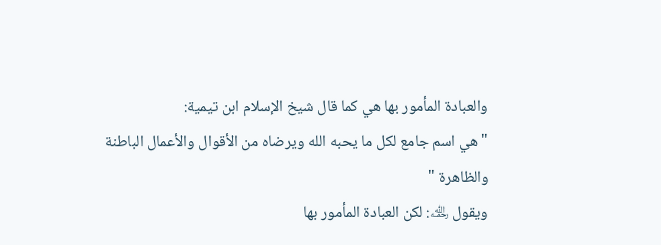والعبادة المأمور بها هي كما قال شيخ الإسلام ابن تيمية:
" هي اسم جامع لكل ما يحبه الله ويرضاه من الأقوال والأعمال الباطنة والظاهرة "
ويقول ﵀: لكن العبادة المأمور بها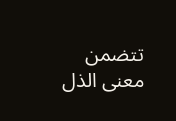تتضمن معنى الذل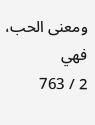ومعنى الحب، فهي
2 / 763